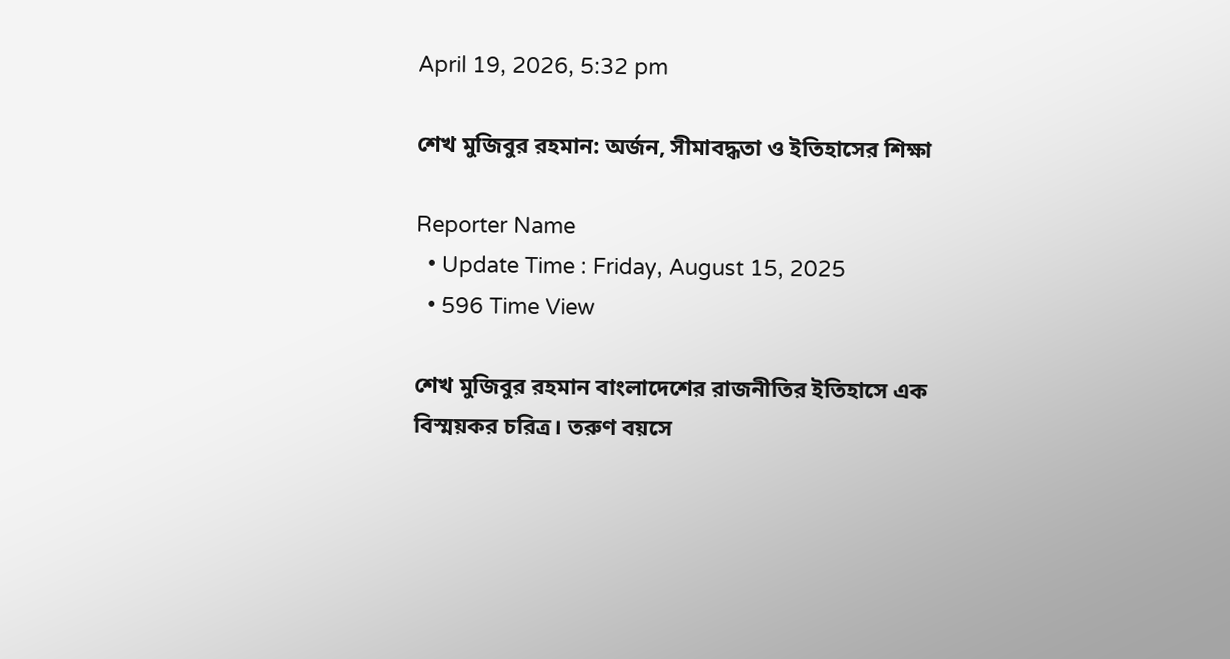April 19, 2026, 5:32 pm

শেখ মুজিবুর রহমান: অর্জন, সীমাবদ্ধতা ও ইতিহাসের শিক্ষা

Reporter Name
  • Update Time : Friday, August 15, 2025
  • 596 Time View

শেখ মুজিবুর রহমান বাংলাদেশের রাজনীতির ইতিহাসে এক বিস্ময়কর চরিত্র। তরুণ বয়সে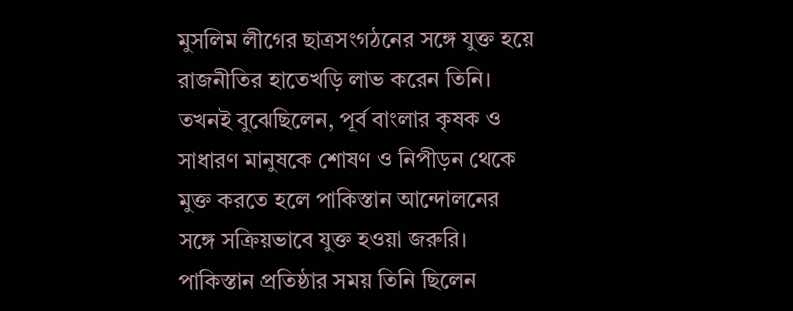মুসলিম লীগের ছাত্রসংগঠনের সঙ্গে যুক্ত হয়ে রাজনীতির হাতেখড়ি লাভ করেন তিনি। তখনই বুঝেছিলেন, পূর্ব বাংলার কৃষক ও সাধারণ মানুষকে শোষণ ও নিপীড়ন থেকে মুক্ত করতে হলে পাকিস্তান আন্দোলনের সঙ্গে সক্রিয়ভাবে যুক্ত হওয়া জরুরি। পাকিস্তান প্রতিষ্ঠার সময় তিনি ছিলেন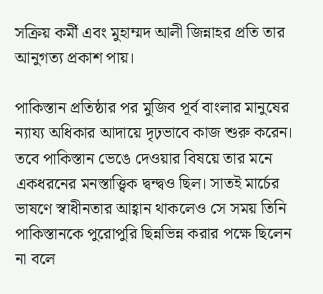সক্রিয় কর্মী এবং মুহাম্মদ আলী জিন্নাহর প্রতি তার আনুগত্য প্রকাশ পায়।

পাকিস্তান প্রতিষ্ঠার পর মুজিব পূর্ব বাংলার মানুষের ন্যায্য অধিকার আদায়ে দৃঢ়ভাবে কাজ শুরু করেন। তবে পাকিস্তান ভেঙে দেওয়ার বিষয়ে তার মনে একধরনের মনস্তাত্ত্বিক দ্বন্দ্বও ছিল। সাতই মার্চের ভাষণে স্বাধীনতার আহ্বান থাকলেও সে সময় তিনি পাকিস্তানকে পুরোপুরি ছিন্নভিন্ন করার পক্ষে ছিলেন না বলে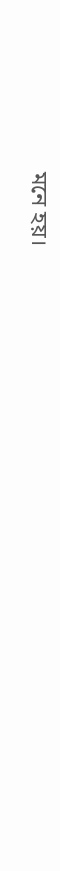মনে হয়।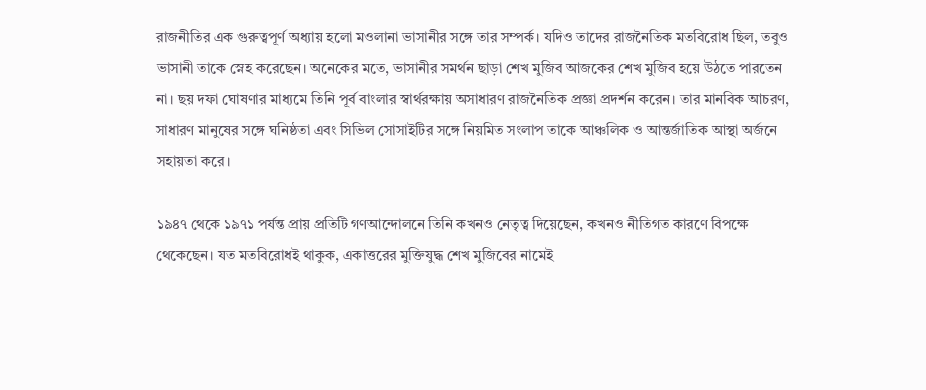রাজনীতির এক গুরুত্বপূর্ণ অধ্যায় হলো মওলানা ভাসানীর সঙ্গে তার সম্পর্ক। যদিও তাদের রাজনৈতিক মতবিরোধ ছিল, তবুও ভাসানী তাকে স্নেহ করেছেন। অনেকের মতে, ভাসানীর সমর্থন ছাড়া শেখ মুজিব আজকের শেখ মুজিব হয়ে উঠতে পারতেন না। ছয় দফা ঘোষণার মাধ্যমে তিনি পূর্ব বাংলার স্বার্থরক্ষায় অসাধারণ রাজনৈতিক প্রজ্ঞা প্রদর্শন করেন। তার মানবিক আচরণ, সাধারণ মানুষের সঙ্গে ঘনিষ্ঠতা এবং সিভিল সোসাইটির সঙ্গে নিয়মিত সংলাপ তাকে আঞ্চলিক ও আন্তর্জাতিক আস্থা অর্জনে সহায়তা করে।

১৯৪৭ থেকে ১৯৭১ পর্যন্ত প্রায় প্রতিটি গণআন্দোলনে তিনি কখনও নেতৃত্ব দিয়েছেন, কখনও নীতিগত কারণে বিপক্ষে থেকেছেন। যত মতবিরোধই থাকুক, একাত্তরের মুক্তিযুদ্ধ শেখ মুজিবের নামেই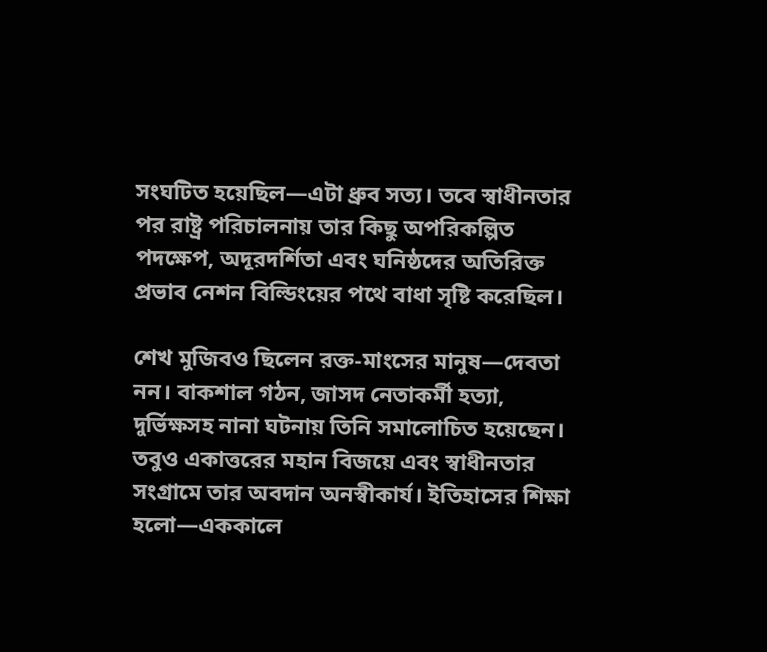সংঘটিত হয়েছিল—এটা ধ্রুব সত্য। তবে স্বাধীনতার পর রাষ্ট্র পরিচালনায় তার কিছু অপরিকল্পিত পদক্ষেপ, অদূরদর্শিতা এবং ঘনিষ্ঠদের অতিরিক্ত প্রভাব নেশন বিল্ডিংয়ের পথে বাধা সৃষ্টি করেছিল।

শেখ মুজিবও ছিলেন রক্ত-মাংসের মানুষ—দেবতা নন। বাকশাল গঠন, জাসদ নেতাকর্মী হত্যা, দুর্ভিক্ষসহ নানা ঘটনায় তিনি সমালোচিত হয়েছেন। তবুও একাত্তরের মহান বিজয়ে এবং স্বাধীনতার সংগ্রামে তার অবদান অনস্বীকার্য। ইতিহাসের শিক্ষা হলো—এককালে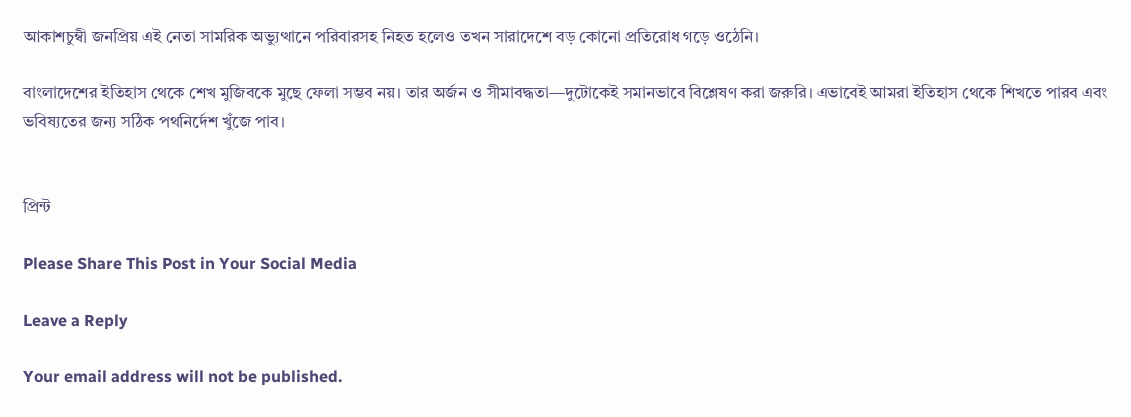আকাশচুম্বী জনপ্রিয় এই নেতা সামরিক অভ্যুত্থানে পরিবারসহ নিহত হলেও তখন সারাদেশে বড় কোনো প্রতিরোধ গড়ে ওঠেনি।

বাংলাদেশের ইতিহাস থেকে শেখ মুজিবকে মুছে ফেলা সম্ভব নয়। তার অর্জন ও সীমাবদ্ধতা—দুটোকেই সমানভাবে বিশ্লেষণ করা জরুরি। এভাবেই আমরা ইতিহাস থেকে শিখতে পারব এবং ভবিষ্যতের জন্য সঠিক পথনির্দেশ খুঁজে পাব।


প্রিন্ট

Please Share This Post in Your Social Media

Leave a Reply

Your email address will not be published.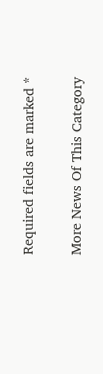Required fields are marked *

More News Of This Category